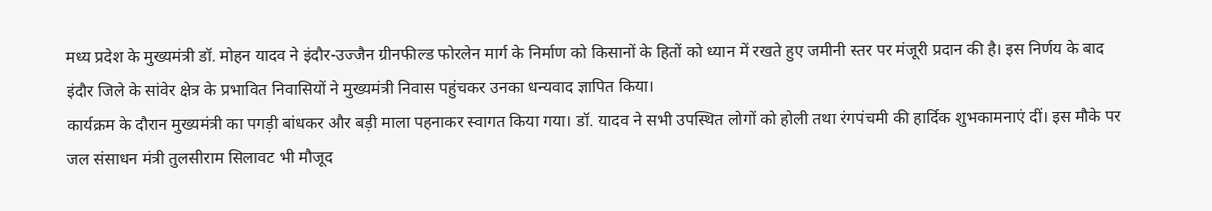मध्य प्रदेश के मुख्यमंत्री डॉ. मोहन यादव ने इंदौर-उज्जैन ग्रीनफील्ड फोरलेन मार्ग के निर्माण को किसानों के हितों को ध्यान में रखते हुए जमीनी स्तर पर मंजूरी प्रदान की है। इस निर्णय के बाद इंदौर जिले के सांवेर क्षेत्र के प्रभावित निवासियों ने मुख्यमंत्री निवास पहुंचकर उनका धन्यवाद ज्ञापित किया।
कार्यक्रम के दौरान मुख्यमंत्री का पगड़ी बांधकर और बड़ी माला पहनाकर स्वागत किया गया। डॉ. यादव ने सभी उपस्थित लोगों को होली तथा रंगपंचमी की हार्दिक शुभकामनाएं दीं। इस मौके पर जल संसाधन मंत्री तुलसीराम सिलावट भी मौजूद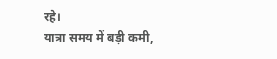रहे।
यात्रा समय में बड़ी कमी,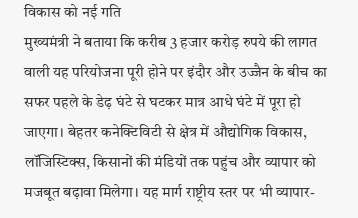विकास को नई गति
मुख्यमंत्री ने बताया कि करीब 3 हजार करोड़ रुपये की लागत वाली यह परियोजना पूरी होने पर इंदौर और उज्जैन के बीच का सफर पहले के डेढ़ घंटे से घटकर मात्र आधे घंटे में पूरा हो जाएगा। बेहतर कनेक्टिविटी से क्षेत्र में औद्योगिक विकास, लॉजिस्टिक्स, किसानों की मंडियों तक पहुंच और व्यापार को मजबूत बढ़ावा मिलेगा। यह मार्ग राष्ट्रीय स्तर पर भी व्यापार-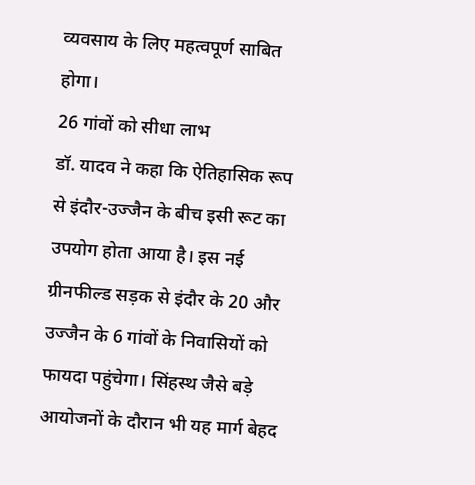व्यवसाय के लिए महत्वपूर्ण साबित होगा।
26 गांवों को सीधा लाभ
डॉ. यादव ने कहा कि ऐतिहासिक रूप से इंदौर-उज्जैन के बीच इसी रूट का उपयोग होता आया है। इस नई ग्रीनफील्ड सड़क से इंदौर के 20 और उज्जैन के 6 गांवों के निवासियों को फायदा पहुंचेगा। सिंहस्थ जैसे बड़े आयोजनों के दौरान भी यह मार्ग बेहद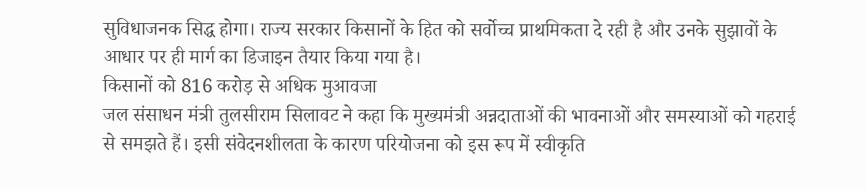सुविधाजनक सिद्ध होगा। राज्य सरकार किसानों के हित को सर्वोच्च प्राथमिकता दे रही है और उनके सुझावों के आधार पर ही मार्ग का डिजाइन तैयार किया गया है।
किसानों को 816 करोड़ से अधिक मुआवजा
जल संसाधन मंत्री तुलसीराम सिलावट ने कहा कि मुख्यमंत्री अन्नदाताओं की भावनाओं और समस्याओं को गहराई से समझते हैं। इसी संवेदनशीलता के कारण परियोजना को इस रूप में स्वीकृति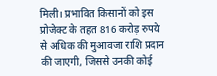मिली। प्रभावित किसानों को इस प्रोजेक्ट के तहत 816 करोड़ रुपये से अधिक की मुआवजा राशि प्रदान की जाएगी, जिससे उनकी कोई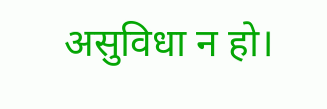असुविधा न हो।